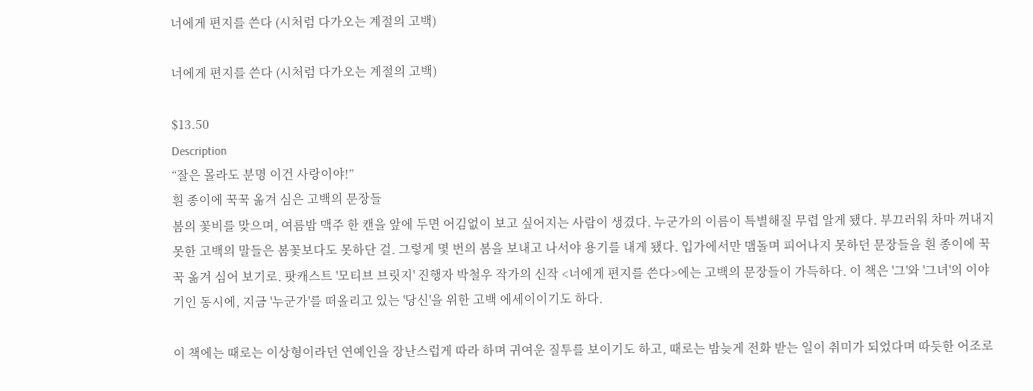너에게 편지를 쓴다 (시처럼 다가오는 계절의 고백)

너에게 편지를 쓴다 (시처럼 다가오는 계절의 고백)

$13.50
Description
“잘은 몰라도 분명 이건 사랑이야!”
흰 종이에 꾹꾹 옮겨 심은 고백의 문장들
봄의 꽃비를 맞으며, 여름밤 맥주 한 캔을 앞에 두면 어김없이 보고 싶어지는 사람이 생겼다. 누군가의 이름이 특별해질 무렵 알게 됐다. 부끄러워 차마 꺼내지 못한 고백의 말들은 봄꽃보다도 못하단 걸. 그렇게 몇 번의 봄을 보내고 나서야 용기를 내게 됐다. 입가에서만 맴돌며 피어나지 못하던 문장들을 흰 종이에 꾹꾹 옮겨 심어 보기로. 팟캐스트 '모티브 브릿지' 진행자 박철우 작가의 신작 <너에게 편지를 쓴다>에는 고백의 문장들이 가득하다. 이 책은 '그'와 '그녀'의 이야기인 동시에, 지금 '누군가'를 떠올리고 있는 '당신'을 위한 고백 에세이이기도 하다.

이 책에는 때로는 이상형이라던 연예인을 장난스럽게 따라 하며 귀여운 질투를 보이기도 하고, 때로는 밤늦게 전화 받는 일이 취미가 되었다며 따듯한 어조로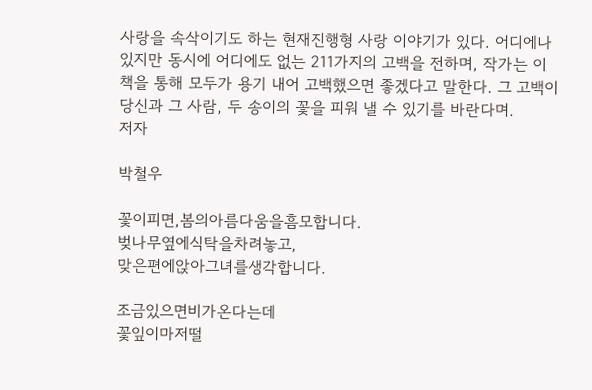사랑을 속삭이기도 하는 현재진행형 사랑 이야기가 있다. 어디에나 있지만 동시에 어디에도 없는 211가지의 고백을 전하며, 작가는 이 책을 통해 모두가 용기 내어 고백했으면 좋겠다고 말한다. 그 고백이 당신과 그 사람, 두 송이의 꽃을 피워 낼 수 있기를 바란다며.
저자

박철우

꽃이피면,봄의아름다움을흠모합니다.
벚나무옆에식탁을차려놓고,
맞은편에앉아그녀를생각합니다.

조금있으면비가온다는데
꽃잎이마저떨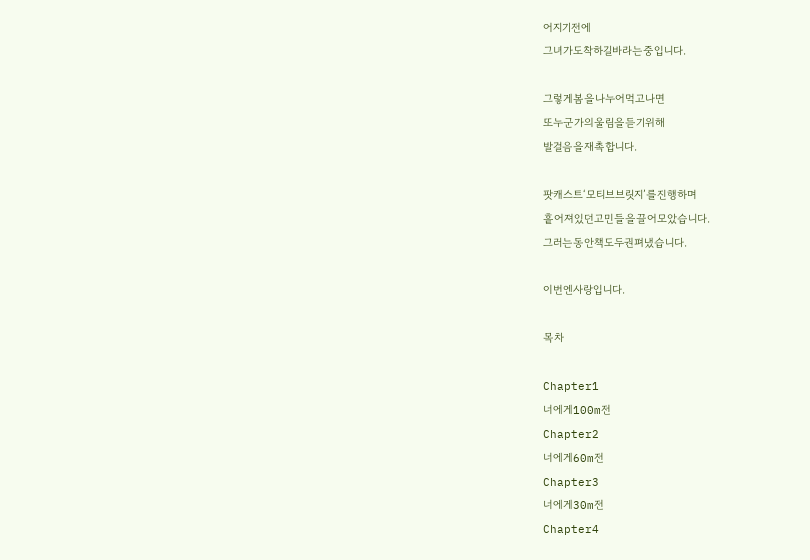어지기전에
그녀가도착하길바라는중입니다.

그렇게봄을나누어먹고나면
또누군가의울림을듣기위해
발걸음을재촉합니다.

팟캐스트‘모티브브릿지’를진행하며
흩어져있던고민들을끌어모았습니다.
그러는동안책도두권펴냈습니다.

이번엔사랑입니다.

목차

Chapter1
너에게100m전
Chapter2
너에게60m전
Chapter3
너에게30m전
Chapter4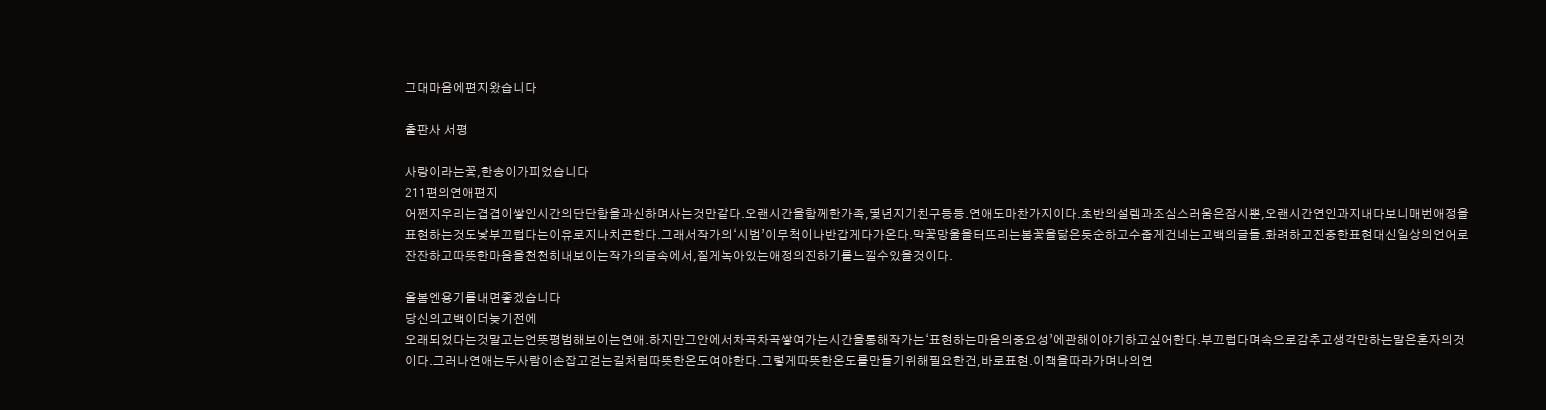그대마음에편지왔습니다

출판사 서평

사랑이라는꽃,한송이가피었습니다
211편의연애편지
어쩐지우리는겹겹이쌓인시간의단단함을과신하며사는것만같다.오랜시간을함께한가족,몇년지기친구등등.연애도마찬가지이다.초반의설렘과조심스러움은잠시뿐,오랜시간연인과지내다보니매번애정을표현하는것도낯부끄럽다는이유로지나치곤한다.그래서작가의‘시범’이무척이나반갑게다가온다.막꽃망울을터뜨리는봄꽃을닮은듯순하고수줍게건네는고백의글들.화려하고진중한표현대신일상의언어로잔잔하고따뜻한마음을천천히내보이는작가의글속에서,짙게녹아있는애정의진하기를느낄수있을것이다.

올봄엔용기를내면좋겠습니다
당신의고백이더늦기전에
오래되었다는것말고는언뜻평범해보이는연애.하지만그안에서차곡차곡쌓여가는시간을통해작가는‘표현하는마음의중요성’에관해이야기하고싶어한다.부끄럽다며속으로감추고생각만하는말은혼자의것이다.그러나연애는두사람이손잡고걷는길처럼따뜻한온도여야한다.그렇게따뜻한온도를만들기위해필요한건,바로표현.이책을따라가며나의연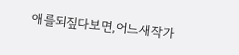애를되짚다보면,어느새작가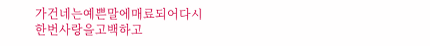가건네는예쁜말에매료되어다시한번사랑을고백하고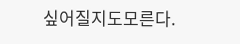싶어질지도모른다.